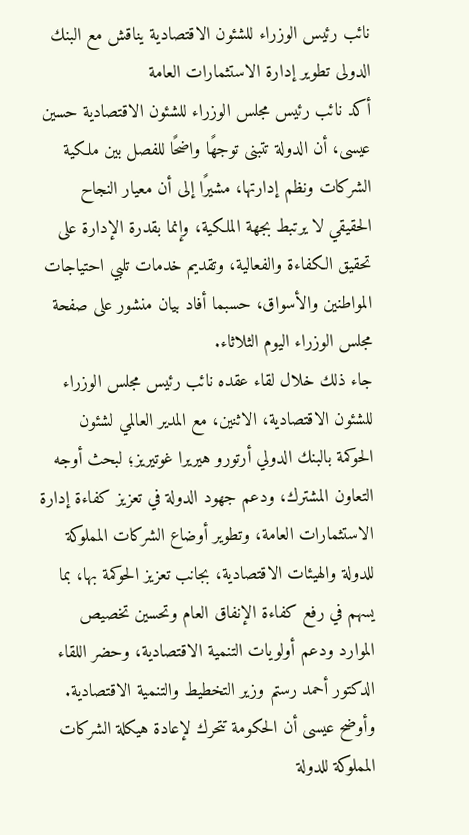نائب رئيس الوزراء للشئون الاقتصادية يناقش مع البنك الدولى تطوير إدارة الاستثمارات العامة
أكد نائب رئيس مجلس الوزراء للشئون الاقتصادية حسين عيسى، أن الدولة تتبنى توجهًا واضحًا للفصل بين ملكية الشركات ونظم إدارتها، مشيرًا إلى أن معيار النجاح الحقيقي لا يرتبط بجهة الملكية، وإنما بقدرة الإدارة على تحقيق الكفاءة والفعالية، وتقديم خدمات تلبي احتياجات المواطنين والأسواق، حسبما أفاد بيان منشور على صفحة مجلس الوزراء اليوم الثلاثاء.
جاء ذلك خلال لقاء عقده نائب رئيس مجلس الوزراء للشئون الاقتصادية، الاثنين، مع المدير العالمي لشئون الحوكمة بالبنك الدولي أرتورو هيريرا غوتيريز؛ لبحث أوجه التعاون المشترك، ودعم جهود الدولة في تعزيز كفاءة إدارة الاستثمارات العامة، وتطوير أوضاع الشركات المملوكة للدولة والهيئات الاقتصادية، بجانب تعزيز الحوكمة بها، بما يسهم في رفع كفاءة الإنفاق العام وتحسين تخصيص الموارد ودعم أولويات التنمية الاقتصادية، وحضر اللقاء الدكتور أحمد رستم وزير التخطيط والتنمية الاقتصادية.
وأوضح عيسى أن الحكومة تتحرك لإعادة هيكلة الشركات المملوكة للدولة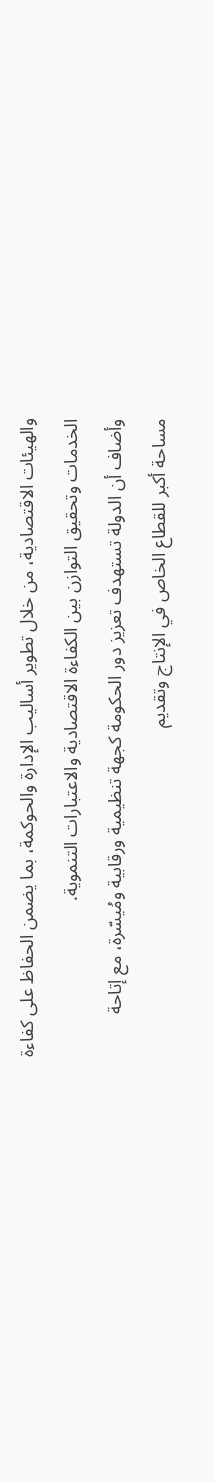والهيئات الاقتصادية، من خلال تطوير أساليب الإدارة والحوكمة، بما يضمن الحفاظ على كفاءة الخدمات وتحقيق التوازن بين الكفاءة الاقتصادية والاعتبارات التنموية.
وأضاف أن الدولة تستهدف تعزيز دور الحكومة كجهة تنظيمية ورقابية ومُيسّرة، مع إتاحة مساحة أكبر للقطاع الخاص في الإنتاج وتقديم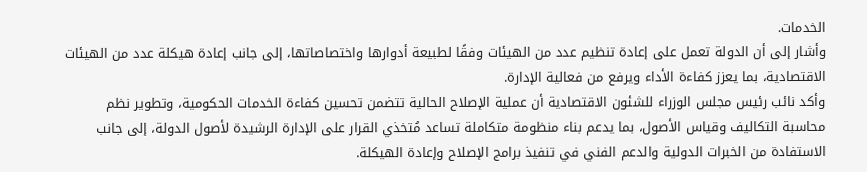الخدمات.
وأشار إلى أن الدولة تعمل على إعادة تنظيم عدد من الهيئات وفقًا لطبيعة أدوارها واختصاصاتها، إلى جانب إعادة هيكلة عدد من الهيئات الاقتصادية، بما يعزز كفاءة الأداء ويرفع من فعالية الإدارة.
وأكد نائب رئيس مجلس الوزراء للشئون الاقتصادية أن عملية الإصلاح الحالية تتضمن تحسين كفاءة الخدمات الحكومية، وتطوير نظم محاسبة التكاليف وقياس الأصول، بما يدعم بناء منظومة متكاملة تساعد مُتخذي القرار على الإدارة الرشيدة لأصول الدولة، إلى جانب الاستفادة من الخبرات الدولية والدعم الفني في تنفيذ برامج الإصلاح وإعادة الهيكلة.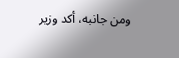ومن جانبه، أكد وزير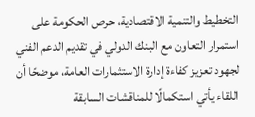التخطيط والتنمية الاقتصادية، حرص الحكومة على استمرار التعاون مع البنك الدولي في تقديم الدعم الفني لجهود تعزيز كفاءة إدارة الاستثمارات العامة، موضحًا أن اللقاء يأتي استكمالًا للمناقشات السابقة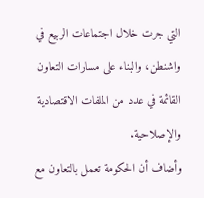التي جرت خلال اجتماعات الربيع في واشنطن، والبناء على مسارات التعاون القائمة في عدد من الملفات الاقتصادية والإصلاحية.
وأضاف أن الحكومة تعمل بالتعاون مع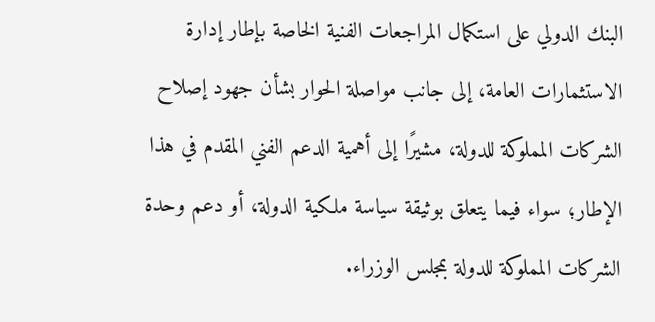البنك الدولي على استكمال المراجعات الفنية الخاصة بإطار إدارة الاستثمارات العامة، إلى جانب مواصلة الحوار بشأن جهود إصلاح الشركات المملوكة للدولة، مشيرًا إلى أهمية الدعم الفني المقدم في هذا الإطار؛ سواء فيما يتعلق بوثيقة سياسة ملكية الدولة، أو دعم وحدة الشركات المملوكة للدولة بمجلس الوزراء.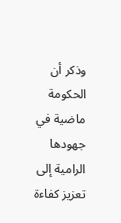وذكر أن الحكومة ماضية في جهودها الرامية إلى تعزيز كفاءة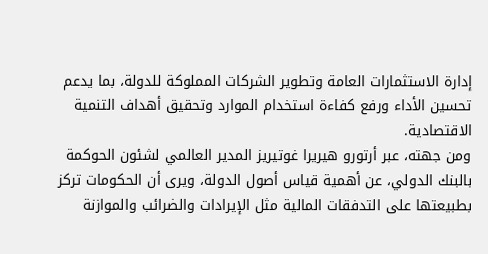إدارة الاستثمارات العامة وتطوير الشركات المملوكة للدولة، بما يدعم تحسين الأداء ورفع كفاءة استخدام الموارد وتحقيق أهداف التنمية الاقتصادية.
ومن جهته، عبر أرتورو هيريرا غوتيريز المدير العالمي لشئون الحوكمة بالبنك الدولي، عن أهمية قياس أصول الدولة، ويرى أن الحكومات تركز بطبيعتها على التدفقات المالية مثل الإيرادات والضرائب والموازنة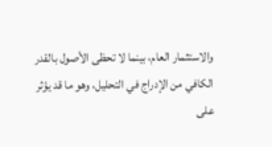والاستثمار العام، بينما لا تحظى الأصول بالقدر الكافي من الإدراج في التحليل، وهو ما قد يؤثر على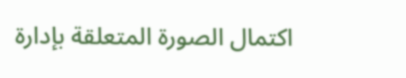اكتمال الصورة المتعلقة بإدارة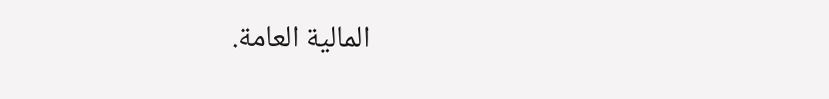المالية العامة.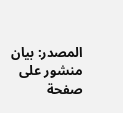المصدر: بيان منشور على صفحة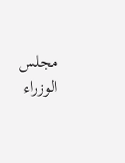مجلس الوزراء